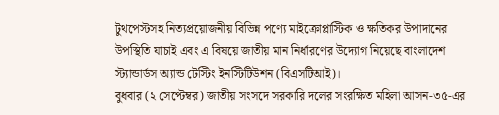টুথপেস্টসহ নিত্যপ্রয়োজনীয় বিভিন্ন পণ্যে মাইক্রোপ্লাস্টিক ও ক্ষতিকর উপাদানের উপস্থিতি যাচাই এবং এ বিষয়ে জাতীয় মান নির্ধারণের উদ্যোগ নিয়েছে বাংলাদেশ স্ট্যান্ডার্ডস অ্যান্ড টেস্টিং ইনস্টিটিউশন (বিএসটিআই)।
বুধবার (২ সেপ্টেম্বর) জাতীয় সংসদে সরকারি দলের সংরক্ষিত মহিলা আসন-৩৫-এর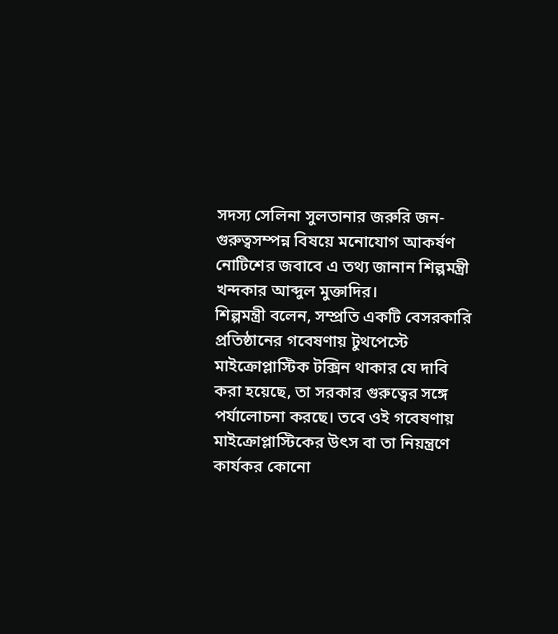সদস্য সেলিনা সুলতানার জরুরি জন-গুরুত্বসম্পন্ন বিষয়ে মনোযোগ আকর্ষণ নোটিশের জবাবে এ তথ্য জানান শিল্পমন্ত্রী খন্দকার আব্দুল মুক্তাদির।
শিল্পমন্ত্রী বলেন, সম্প্রতি একটি বেসরকারি প্রতিষ্ঠানের গবেষণায় টুথপেস্টে মাইক্রোপ্লাস্টিক টক্সিন থাকার যে দাবি করা হয়েছে, তা সরকার গুরুত্বের সঙ্গে পর্যালোচনা করছে। তবে ওই গবেষণায় মাইক্রোপ্লাস্টিকের উৎস বা তা নিয়ন্ত্রণে কার্যকর কোনো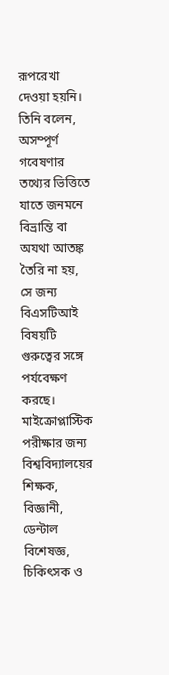রূপরেখা দেওয়া হয়নি।
তিনি বলেন, অসম্পূর্ণ গবেষণার তথ্যের ভিত্তিতে যাতে জনমনে বিভ্রান্তি বা অযথা আতঙ্ক তৈরি না হয়, সে জন্য বিএসটিআই বিষয়টি গুরুত্বের সঙ্গে পর্যবেক্ষণ করছে।
মাইক্রোপ্লাস্টিক পরীক্ষার জন্য বিশ্ববিদ্যালয়ের শিক্ষক, বিজ্ঞানী, ডেন্টাল বিশেষজ্ঞ, চিকিৎসক ও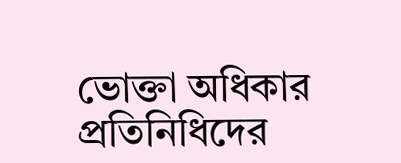ভোক্তা অধিকার প্রতিনিধিদের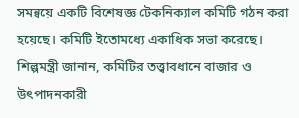সমন্বয়ে একটি বিশেষজ্ঞ টেকনিক্যাল কমিটি গঠন করা হয়েছে। কমিটি ইতোমধ্যে একাধিক সভা করেছে।
শিল্পমন্ত্রী জানান, কমিটির তত্ত্বাবধানে বাজার ও উৎপাদনকারী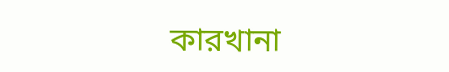কারখানা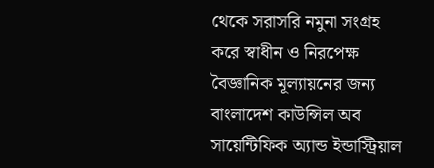থেকে সরাসরি নমুনা সংগ্রহ করে স্বাধীন ও নিরপেক্ষ বৈজ্ঞানিক মূল্যায়নের জন্য বাংলাদেশ কাউন্সিল অব সায়েন্টিফিক অ্যান্ড ইন্ডাস্ট্রিয়াল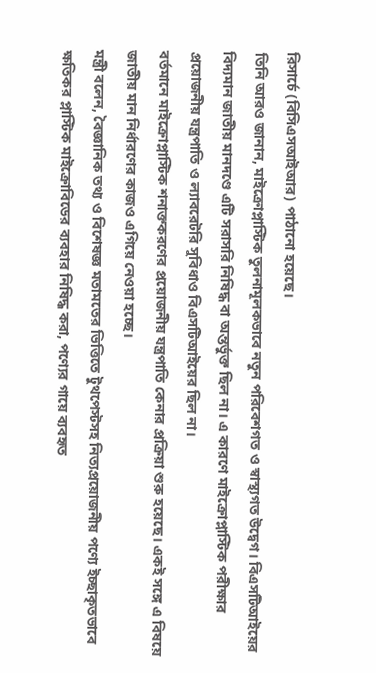রিসার্চে (বিসিএসআইআর) পাঠানো হয়েছে।
তিনি আরও জানান, মাইক্রোপ্লাস্টিক তুলনামূলকভাবে নতুন পরিবেশগত ও স্বাস্থ্যগত উদ্বেগ। বিএসটিআইয়ের বিদ্যমান জাতীয় মানদণ্ডে এটি সরাসরি নিষিদ্ধ বা অন্তর্ভুক্ত ছিল না। এ কারণে মাইক্রোপ্লাস্টিক পরীক্ষার প্রয়োজনীয় যন্ত্রপাতি ও ল্যাবরেটরি সুবিধাও বিএসটিআইয়ের ছিল না।
বর্তমানে মাইক্রোপ্লাস্টিক শনাক্তকরণের প্রয়োজনীয় যন্ত্রপাতি কেনার প্রক্রিয়া শুরু হয়েছে। একই সঙ্গে এ বিষয়ে জাতীয় মান নির্ধারণের কাজও এগিয়ে নেওয়া হচ্ছে।
মন্ত্রী বলেন, বৈজ্ঞানিক তথ্য ও বিশেষজ্ঞ মতামতের ভিত্তিতে টুথপেস্টসহ নিত্যপ্রয়োজনীয় পণ্যে ইচ্ছাকৃতভাবে ক্ষতিকর প্লাস্টিক মাইক্রোবিডের ব্যবহার নিষিদ্ধ করা, পণ্যের গায়ে ব্যবহৃত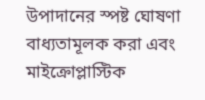উপাদানের স্পষ্ট ঘোষণা বাধ্যতামূলক করা এবং মাইক্রোপ্লাস্টিক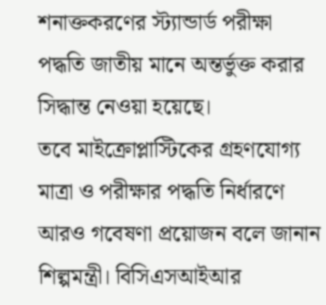শনাক্তকরণের স্ট্যান্ডার্ড পরীক্ষা পদ্ধতি জাতীয় মানে অন্তর্ভুক্ত করার সিদ্ধান্ত নেওয়া হয়েছে।
তবে মাইক্রোপ্লাস্টিকের গ্রহণযোগ্য মাত্রা ও পরীক্ষার পদ্ধতি নির্ধারণে আরও গবেষণা প্রয়োজন বলে জানান শিল্পমন্ত্রী। বিসিএসআইআর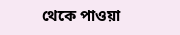থেকে পাওয়া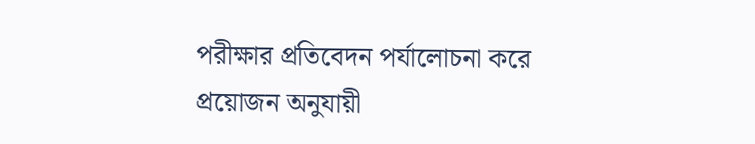পরীক্ষার প্রতিবেদন পর্যালোচনা করে প্রয়োজন অনুযায়ী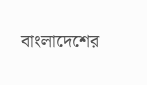বাংলাদেশের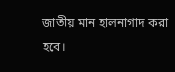জাতীয় মান হালনাগাদ করা হবে।